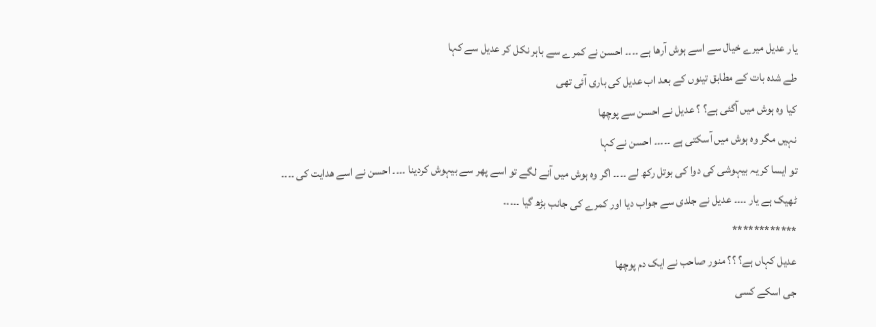یار عدیل میرے خیال سے اسے ہوش آرھا ہے ۔۔۔۔ احسن نے کمرے سے باہر نکل کر عدیل سے کہا
طے شدہ بات کے مطابق تینوں کے بعد اب عدیل کی باری آئی تھی
کیا وہ ہوش میں آگئی ہے؟ ؟ عدیل نے احسن سے پوچھا
نہیں مگر وہ ہوش میں آسکتی ہے ۔۔۔۔۔ احسن نے کہا
تو ایسا کر یہ بیہوشی کی دوا کی بوتل رکھ لے ۔۔۔۔ اگر وہ ہوش میں آنے لگے تو اسے پھر سے بیہوش کردینا ۔۔۔۔ احسن نے اسے ھدایت کی ۔۔۔۔
ٹھیک ہے یار ۔۔۔۔ عدیل نے جلدی سے جواب دیا اور کمرے کی جانب بڑھ گیا ۔۔۔۔۔
************
عدیل کہاں ہے؟ ؟؟ منور صاحب نے ایک دم پوچھا
جی اسکے کسی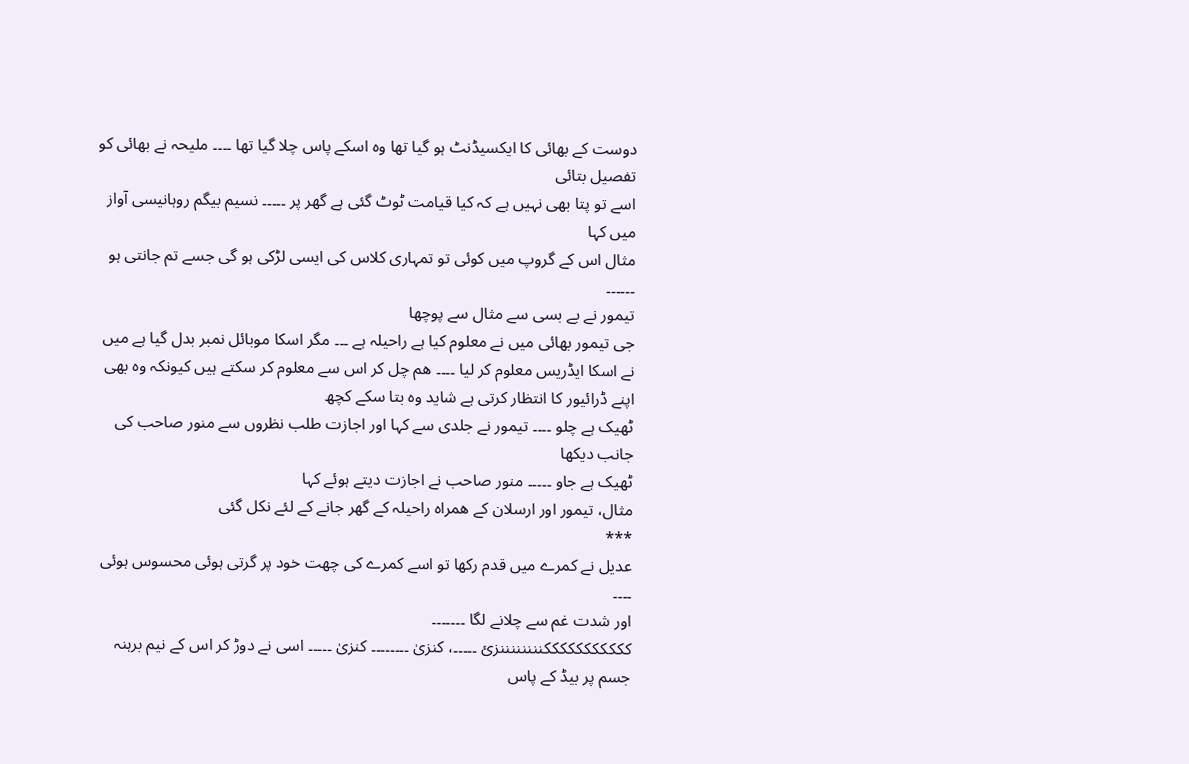دوست کے بھائی کا ایکسیڈنٹ ہو گیا تھا وہ اسکے پاس چلا گیا تھا ۔۔۔۔ ملیحہ نے بھائی کو تفصیل بتائی
اسے تو پتا بھی نہیں ہے کہ کیا قیامت ٹوٹ گئی ہے گھر پر ۔۔۔۔۔ نسیم بیگم روہانیسی آواز میں کہا
مثال اس کے گروپ میں کوئی تو تمہاری کلاس کی ایسی لڑکی ہو گی جسے تم جانتی ہو ۔۔۔۔۔۔
تیمور نے بے بسی سے مثال سے پوچھا
جی تیمور بھائی میں نے معلوم کیا ہے راحیلہ ہے ۔۔۔ مگر اسکا موبائل نمبر بدل گیا ہے میں نے اسکا ایڈریس معلوم کر لیا ۔۔۔۔ ھم چل کر اس سے معلوم کر سکتے ہیں کیونکہ وہ بھی اپنے ڈرائیور کا انتظار کرتی ہے شاید وہ بتا سکے کچھ
ٹھیک ہے چلو ۔۔۔۔ تیمور نے جلدی سے کہا اور اجازت طلب نظروں سے منور صاحب کی جانب دیکھا
ٹھیک ہے جاو ۔۔۔۔۔ منور صاحب نے اجازت دیتے ہوئے کہا
مثال، تیمور اور ارسلان کے ھمراہ راحیلہ کے گھر جانے کے لئے نکل گئی
***
عدیل نے کمرے میں قدم رکھا تو اسے کمرے کی چھت خود پر گرتی ہوئی محسوس ہوئی ۔۔۔۔
اور شدت غم سے چلانے لگا ۔۔۔۔۔۔۔
کککککککککککننننننننزئ ۔۔۔۔۔، کنزیٰ ۔۔۔۔۔۔۔۔ کنزیٰ ۔۔۔۔۔ اسی نے دوڑ کر اس کے نیم برہنہ جسم پر بیڈ کے پاس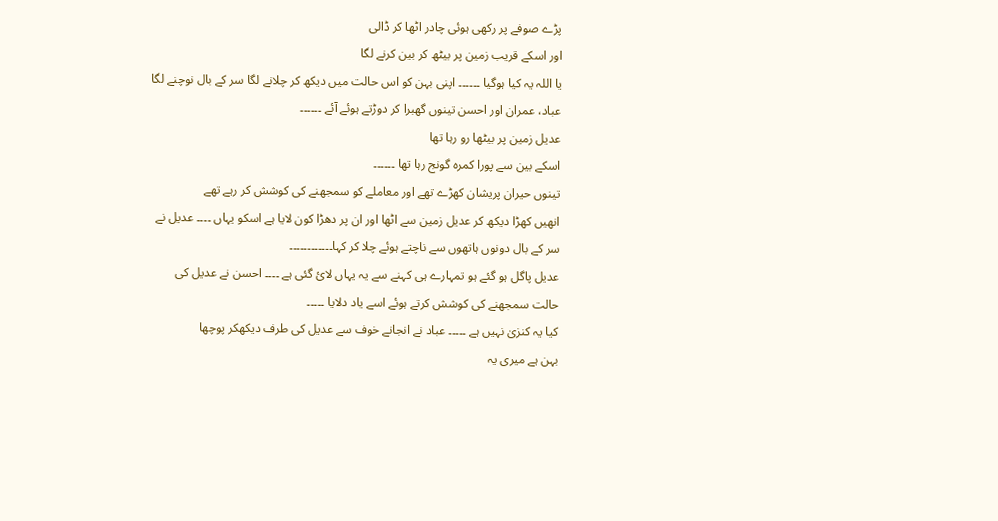پڑے صوفے پر رکھی ہوئی چادر اٹھا کر ڈالی
اور اسکے قریب زمین پر بیٹھ کر بین کرنے لگا
یا اللہ یہ کیا ہوگیا ۔۔۔۔۔۔ اپنی بہن کو اس حالت میں دیکھ کر چلانے لگا سر کے بال نوچنے لگا
عباد، عمران اور احسن تینوں گھبرا کر دوڑتے ہوئے آئے ۔۔۔۔۔۔
عدیل زمین پر بیٹھا رو رہا تھا
اسکے بین سے پورا کمرہ گونج رہا تھا ۔۔۔۔۔۔
تینوں حیران پریشان کھڑے تھے اور معاملے کو سمجھنے کی کوشش کر رہے تھے
انھیں کھڑا دیکھ کر عدیل زمین سے اٹھا اور ان پر دھڑا کون لایا ہے اسکو یہاں ۔۔۔۔ عدیل نے سر کے بال دونوں ہاتھوں سے ناچتے ہوئے چلا کر کہا۔۔۔۔۔۔۔۔۔۔۔۔
عدیل پاگل ہو گئے ہو تمہارے ہی کہنے سے یہ یہاں لائ گئی ہے ۔۔۔۔ احسن نے عدیل کی حالت سمجھنے کی کوشش کرتے ہوئے اسے یاد دلایا ۔۔۔۔۔
کیا یہ کنزیٰ نہیں ہے ۔۔۔۔۔ عباد نے انجانے خوف سے عدیل کی طرف دیکھکر پوچھا
بہن ہے میری یہ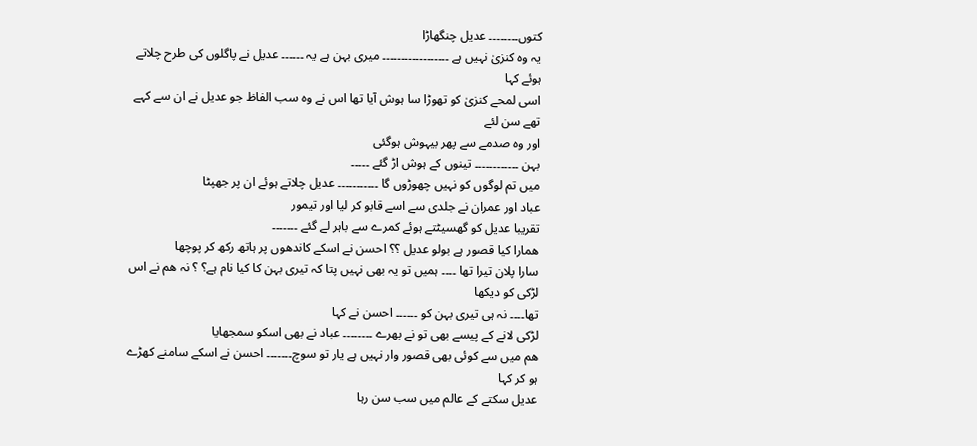کتوں۔۔۔۔۔۔۔۔ عدیل چنگھاڑا
یہ وہ کنزیٰ نہیں ہے ۔۔۔۔۔۔۔۔۔۔۔۔۔۔۔۔۔۔ میری بہن ہے یہ ۔۔۔۔۔۔ عدیل نے پاگلوں کی طرح چلاتے ہوئے کہا
اسی لمحے کنزیٰ کو تھوڑا سا ہوش آیا تھا اس نے وہ سب الفاظ جو عدیل نے ان سے کہے تھے سن لئے
اور وہ صدمے سے پھر بیہوش ہوگئی
بہن ۔۔۔۔۔۔۔۔۔۔۔۔ تینوں کے ہوش اڑ گئے ۔۔۔۔۔
میں تم لوگوں کو نہیں چھوڑوں گا ۔۔۔۔۔۔۔۔۔۔۔ عدیل چلاتے ہوئے ان پر جھپٹا
عباد اور عمران نے جلدی سے اسے قابو کر لیا اور تیمور
تقریبا عدیل کو گھسیٹتے ہوئے کمرے سے باہر لے گئے ۔۔۔۔۔۔۔
ھمارا کیا قصور ہے بولو عدیل ؟؟ احسن نے اسکے کاندھوں پر ہاتھ رکھ کر پوچھا
سارا پلان تیرا تھا ۔۔۔۔ ہمیں تو یہ بھی نہیں پتا کہ تیری بہن کا کیا نام ہے؟ ؟ نہ ھم نے اس لڑکی کو دیکھا
تھا۔۔۔۔ نہ ہی تیری بہن کو ۔۔۔۔۔۔ احسن نے کہا
لڑکی لانے کے پیسے بھی تو نے بھرے ۔۔۔۔۔۔۔۔ عباد نے بھی اسکو سمجھایا
ھم میں سے کوئی بھی قصور وار نہیں ہے یار تو سوچ۔۔۔۔۔۔۔ احسن نے اسکے سامنے کھڑے ہو کر کہا
عدیل سکتے کے عالم میں سب سن رہا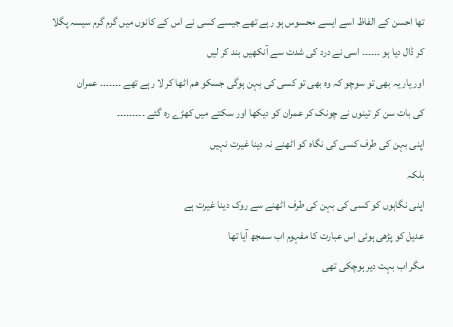تھا احسن کے الفاظ اسے ایسے محسوس ہو رہے تھے جیسے کسی نے اس کے کانوں میں گرم گرم سیسہ پگلا کر ڈال دیا ہو ۔۔۔۔۔۔ اسی نے درد کی شدت سے آنکھیں بند کر لیں
اور یار یہ بھی تو سوچو کہ وہ بھی تو کسی کی بہن ہوگی جسکو ھم اٹھا کر لا رہے تھے ۔۔۔۔۔۔۔ عمران
کی بات سن کر تینوں نے چونک کر عمران کو دیکھا اور سکتے میں کھڑے رہ گئے ۔۔۔۔۔۔۔۔۔
اپنی بہن کی طرف کسی کی نگاہ کو اٹھنے نہ دینا غیرت نہیں
بلکہ
اپنی نگاہوں کو کسی کی بہن کی طرف اٹھنے سے روک دینا غیرت ہے
عدیل کو پڑھی ہوئی اس عبارت کا مفہوم اب سمجھ آیا تھا
مگر اب بہت دیر ہوچکی تھی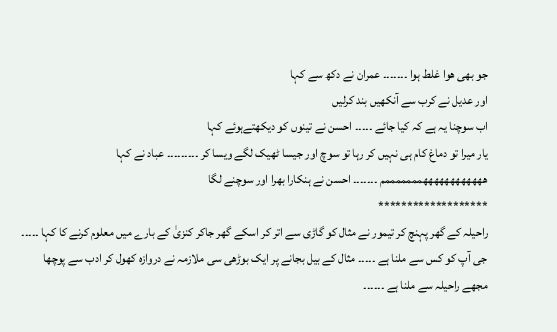جو بھی ھوا غلط ہوا ۔۔۔۔۔۔۔ عمران نے دکھ سے کہا
اور عدیل نے کرب سے آنکھیں بند کرلیں
اب سوچنا یہ ہے کہ کیا جائے ۔۔۔۔۔ احسن نے تینوں کو دیکھتےہوئے کہا
یار میرا تو دماغ کام ہی نہیں کر رہا تو سوچ اور جیسا ٹھیک لگے ویسا کر ۔۔۔۔۔۔۔۔۔ عباد نے کہا
ھھھھھھھھھھھھمممممممم ۔۔۔۔۔۔۔ احسن نے ہنکارا بھرا اور سوچنے لگا
*******************
راحیلہ کے گھر پہنچ کر تیمور نے مثال کو گاڑی سے اتر کر اسکے گھر جاکر کنزیٰ کے بارے میں معلوم کرنے کا کہا ۔۔۔۔۔
جی آپ کو کس سے ملنا ہے ۔۔۔۔۔ مثال کے بیل بجانے پر ایک بوڑھی سی ملازمہ نے دروازہ کھول کر ادب سے پوچھا
مجھے راحیلہ سے ملنا ہے ۔۔۔۔۔۔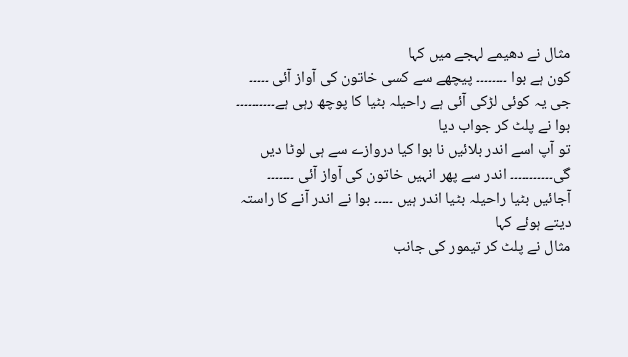مثال نے دھیمے لہجے میں کہا
کون ہے بوا ۔۔۔۔۔۔۔۔ پیچھے سے کسی خاتون کی آواز آئی ۔۔۔۔۔
جی یہ کوئی لڑکی آئی ہے راحیلہ بٹیا کا پوچھ رہی ہے۔۔۔۔۔۔۔۔۔۔ بوا نے پلٹ کر جواب دیا
تو آپ اسے اندر بلائیں نا بوا کیا دروازے سے ہی لوٹا دیں گی۔۔۔۔۔۔۔۔۔۔۔ اندر سے پھر انہیں خاتون کی آواز آئی ۔۔۔۔۔۔۔
آجائیں بٹیا راحیلہ بٹیا اندر ہیں ۔۔۔۔۔ بوا نے اندر آنے کا راستہ دیتے ہوئے کہا
مثال نے پلٹ کر تیمور کی جانب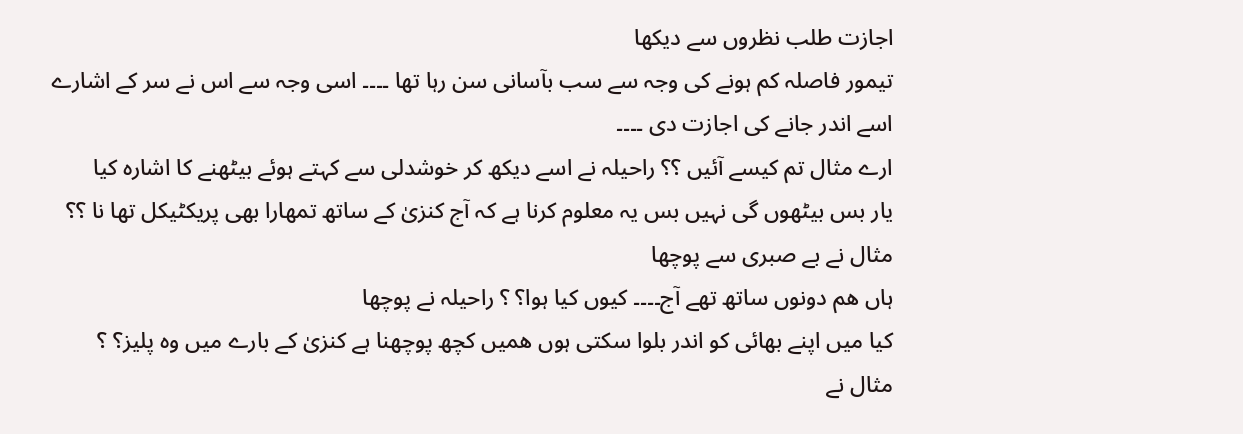اجازت طلب نظروں سے دیکھا
تیمور فاصلہ کم ہونے کی وجہ سے سب بآسانی سن رہا تھا ۔۔۔۔ اسی وجہ سے اس نے سر کے اشارے
اسے اندر جانے کی اجازت دی ۔۔۔۔
ارے مثال تم کیسے آئیں ؟؟ راحیلہ نے اسے دیکھ کر خوشدلی سے کہتے ہوئے بیٹھنے کا اشارہ کیا
یار بس بیٹھوں گی نہیں بس یہ معلوم کرنا ہے کہ آج کنزیٰ کے ساتھ تمھارا بھی پریکٹیکل تھا نا ؟؟
مثال نے بے صبری سے پوچھا
ہاں ھم دونوں ساتھ تھے آج۔۔۔۔ کیوں کیا ہوا؟ ؟ راحیلہ نے پوچھا
کیا میں اپنے بھائی کو اندر بلوا سکتی ہوں ھمیں کچھ پوچھنا ہے کنزیٰ کے بارے میں وہ پلیز؟ ؟
مثال نے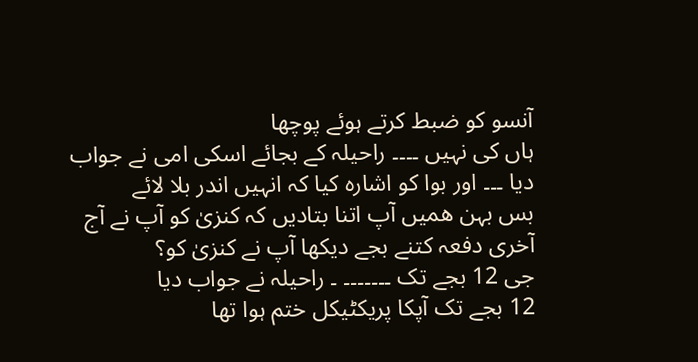آنسو کو ضبط کرتے ہوئے پوچھا
ہاں کی نہیں ۔۔۔۔ راحیلہ کے بجائے اسکی امی نے جواب دیا ۔۔۔ اور بوا کو اشارہ کیا کہ انہیں اندر بلا لائے
بس بہن ھمیں آپ اتنا بتادیں کہ کنزیٰ کو آپ نے آج آخری دفعہ کتنے بجے دیکھا آپ نے کنزیٰ کو؟
جی 12 بجے تک ۔۔۔۔۔۔۔ ۔ راحیلہ نے جواب دیا
12 بجے تک آپکا پریکٹیکل ختم ہوا تھا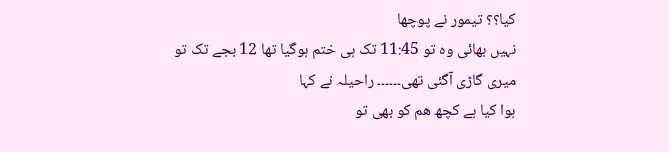کیا؟؟ تیمور نے پوچھا
نہیں بھائی وہ تو 11:45 تک ہی ختم ہوگیا تھا 12 بجے تک تو میری گاڑی آگئی تھی۔۔۔۔۔۔ راحیلہ نے کہا
ہوا کیا ہے کچھ ھم کو بھی تو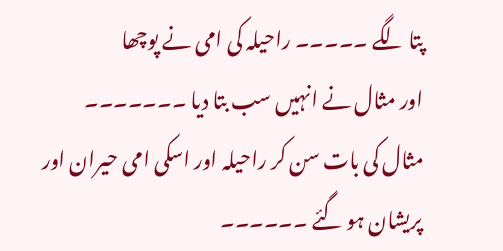پتا لگے ۔۔۔۔۔ راحیلہ کی امی نے پوچھا
اور مثال نے انہیں سب بتا دیا ۔۔۔۔۔۔۔
مثال کی بات سن کر راحیلہ اور اسکی امی حیران اور پریشان ہو گئے ۔۔۔۔۔۔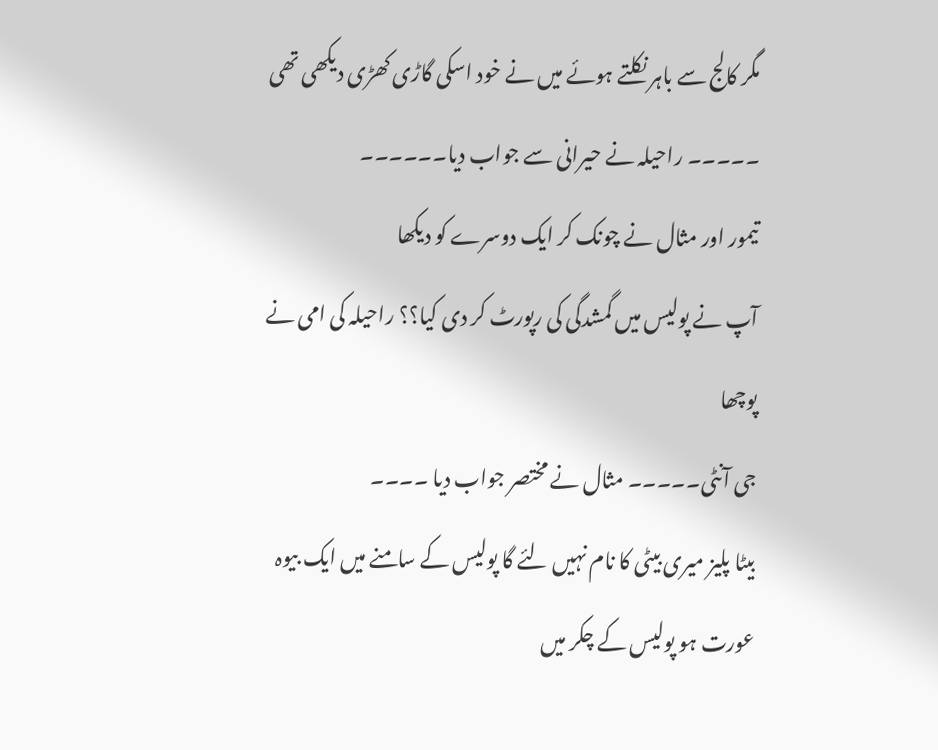مگر کالج سے باہر نکلتے ہوئے میں نے خود اسکی گاڑی کھڑی دیکھی تھی ۔۔۔۔۔ راحیلہ نے حیرانی سے جواب دیا۔۔۔۔۔۔
تیمور اور مثال نے چونک کر ایک دوسرے کو دیکھا
آپ نے پولیس میں گمشدگی کی رپورٹ کر دی کیا؟؟ راحیلہ کی امی نے پوچھا
جی آنٹی۔۔۔۔۔ مثال نے مختصر جواب دیا ۔۔۔۔
بیٹا پلیز میری بیٹی کا نام نہیں لئے گا پولیس کے سامنے میں ایک بیوہ عورت ہو پولیس کے چکر میں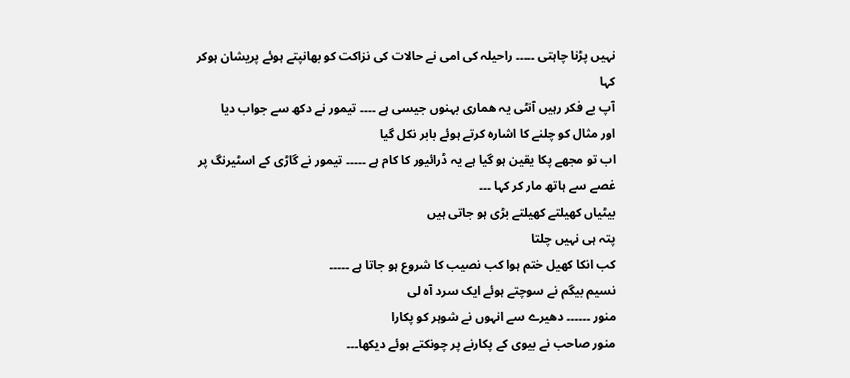نہیں پڑنا چاہتی ۔۔۔۔۔ راحیلہ کی امی نے حالات کی نزاکت کو بھانپتے ہوئے پریشان ہوکر کہا
آپ بے فکر رہیں آنٹی یہ ھماری بہنوں جیسی ہے ۔۔۔۔ تیمور نے دکھ سے جواب دیا
اور مثال کو چلنے کا اشارہ کرتے ہوئے بابر نکل گیا
اب تو مجھے پکا یقین ہو گیا ہے یہ ڈرائیور کا کام ہے ۔۔۔۔۔ تیمور نے گاڑی کے اسٹیرنگ پر غصے سے ہاتھ مار کر کہا ۔۔۔
بیٹیاں کھیلتے کھیلتے بڑی ہو جاتی ہیں
پتہ ہی نہیں چلتا
کب انکا کھیل ختم ہوا کب نصیب کا شروع ہو جاتا ہے ۔۔۔۔۔
نسیم بیگم نے سوچتے ہوئے ایک سرد آہ لی
منور ۔۔۔۔۔۔ دھیرے سے انہوں نے شوہر کو پکارا
منور صاحب نے بیوی کے پکارنے پر چونکتے ہوئے دیکھا۔۔۔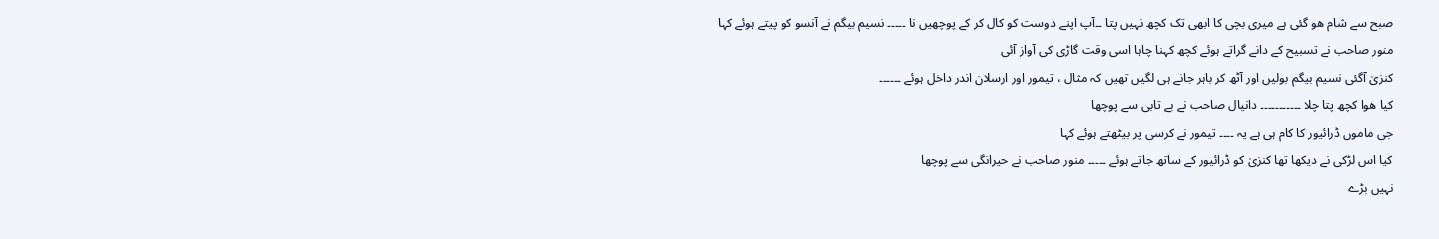صبح سے شام ھو گئی ہے میری بچی کا ابھی تک کچھ نہیں پتا ۔۔آپ اپنے دوست کو کال کر کے پوچھیں نا ۔۔۔۔۔ نسیم بیگم نے آنسو کو پیتے ہوئے کہا
منور صاحب نے تسبیح کے دانے گراتے ہوئے کچھ کہنا چاہا اسی وقت گاڑی کی آواز آئی
کنزیٰ آگئی نسیم بیگم بولیں اور آٹھ کر باہر جانے ہی لگیں تھیں کہ مثال ، تیمور اور ارسلان اندر داخل ہوئے ۔۔۔۔۔۔
کیا ھوا کچھ پتا چلا ۔۔۔۔۔۔۔۔۔۔۔ دانیال صاحب نے بے تابی سے پوچھا
جی ماموں ڈرائیور کا کام ہی ہے یہ ۔۔۔۔ تیمور نے کرسی پر بیٹھتے ہوئے کہا
کیا اس لڑکی نے دیکھا تھا کنزیٰ کو ڈرائیور کے ساتھ جاتے ہوئے ۔۔۔۔۔ منور صاحب نے حیرانگی سے پوچھا
نہیں بڑے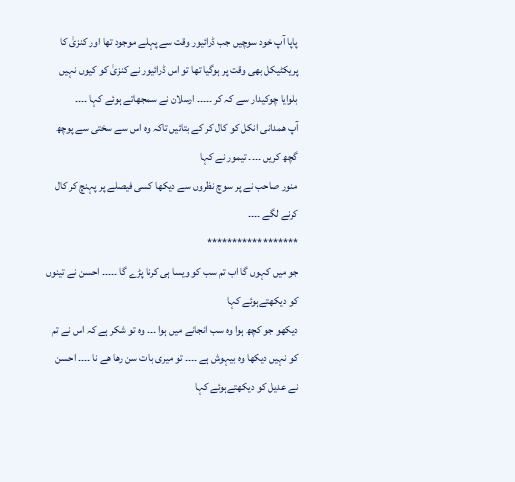پاپا آپ خود سوچیں جب ڈرائیور وقت سے پہلے موجود تھا اور کنزیٰ کا پریکٹیکل بھی وقت پر ہوگیا تھا تو اس ڈرائیور نے کنزیٰ کو کیوں نہیں بلوایا چوکیدار سے کہ کر ۔۔۔۔۔ ارسلان نے سمجھاتے ہوئے کہا ۔۔۔۔
آپ ھمدانی انکل کو کال کر کے بتائیں تاکہ وہ اس سے سختی سے پوچھ گچھ کریں ۔۔۔۔ تیمور نے کہا
منور صاحب نے پر سوچ نظروں سے دیکھا کسی فیصلے پر پہنچ کر کال کرنے لگے ۔۔۔۔
******************
جو میں کہوں گا اب تم سب کو ویسا ہی کرنا پڑے گا ۔۔۔۔۔ احسن نے تینوں کو دیکھتےہوئے کہا
دیکھو جو کچھ ہوا وہ سب انجانے میں ہوا ۔۔۔ وہ تو شکر ہے کہ اس نے تم کو نہیں دیکھا وہ بیہوش ہے ۔۔۔۔ تو میری بات سن رھا ھے نا ۔۔۔۔ احسن نے عدیل کو دیکھتےہوئے کہا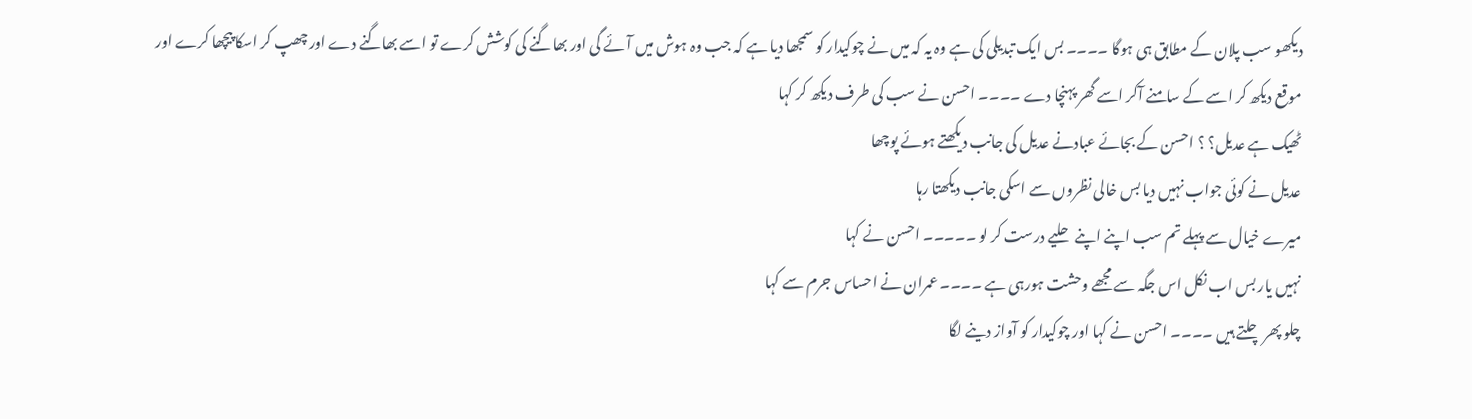دیکھو سب پلان کے مطابق ہی ہوگا ۔۔۔۔ بس ایک تبدیلی کی ہے وہ یہ کہ میں نے چوکیدار کو سمجھا دیا ہے کہ جب وہ ہوش میں آئے گی اور بھاگنے کی کوشش کرے تو اسے بھاگنے دے اور چھپ کر اسکا پیچھا کرے اور موقع دیکھ کر اسے کے سامنے آکر اسے گھر پہنچا دے ۔۔۔۔ احسن نے سب کی طرف دیکھ کر کہا
ٹھیک ہے عدیل؟ ؟ احسن کے بجائے عبادنے عدیل کی جانب دیکھتے ہوئے پوچھا
عدیل نے کوئی جواب نہیں دیا بس خالی نظروں سے اسکی جانب دیکھتا رہا
میرے خیال سے پہلے تم سب اپنے اپنے حلیے درست کر لو ۔۔۔۔۔ احسن نے کہا
نہیں یار بس اب نکل اس جگہ سے مجھے وحشت ہورہی ہے ۔۔۔۔ عمران نے احساس جرم سے کہا
چلو پھر چلتے ہیں ۔۔۔۔ احسن نے کہا اور چوکیدار کو آواز دینے لگا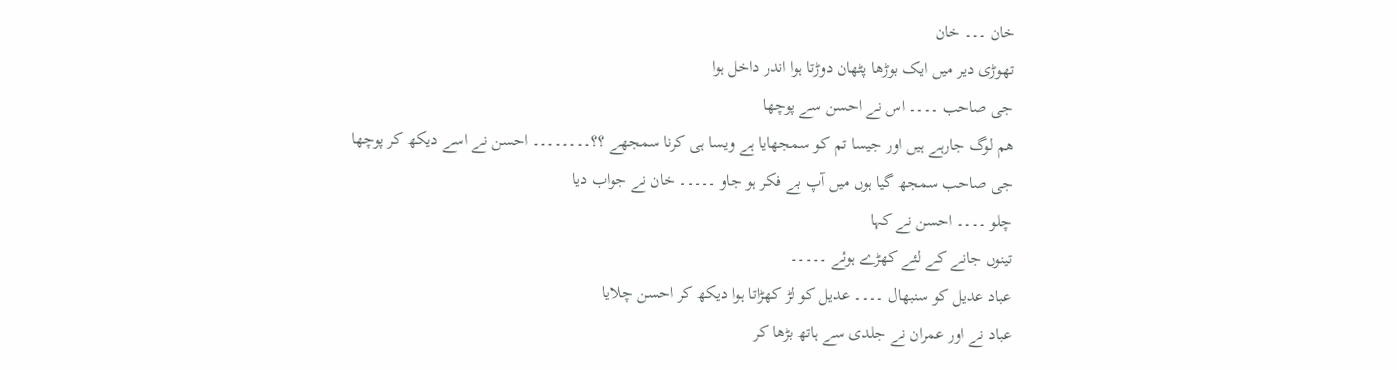خان ۔۔۔ خان
تھوڑی دیر میں ایک بوڑھا پٹھان دوڑتا ہوا اندر داخل ہوا
جی صاحب ۔۔۔۔ اس نے احسن سے پوچھا
ھم لوگ جارہے ہیں اور جیسا تم کو سمجھایا ہے ویسا ہی کرنا سمجھے ؟؟۔۔۔۔۔۔۔۔ احسن نے اسے دیکھ کر پوچھا
جی صاحب سمجھ گیا ہوں میں آپ بے فکر ہو جاو ۔۔۔۔۔ خان نے جواب دیا
چلو ۔۔۔۔ احسن نے کہا
تینوں جانے کے لئے کھڑے ہوئے ۔۔۔۔۔
عباد عدیل کو سنبھال ۔۔۔۔ عدیل کو لڑ کھڑاتا ہوا دیکھ کر احسن چلایا
عباد نے اور عمران نے جلدی سے ہاتھ بڑھا کر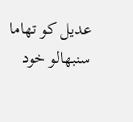عدیل کو تھاما
سنبھالو خود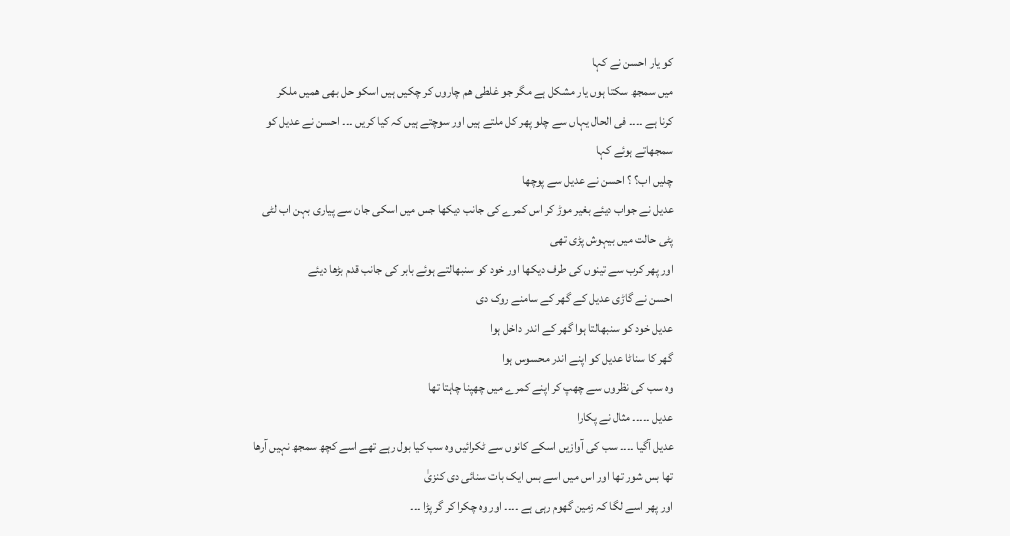کو یار احسن نے کہا
میں سمجھ سکتا ہوں یار مشکل ہے مگر جو غلطی ھم چاروں کر چکیں ہیں اسکو حل بھی ھمیں ملکر
کرنا ہے ۔۔۔۔ فی الحال یہاں سے چلو پھر کل ملتے ہیں اور سوچتے ہیں کہ کیا کریں ۔۔۔ احسن نے عدیل کو سمجھاتے ہوئے کہا
چلیں اب؟ ؟ احسن نے عدیل سے پوچھا
عدیل نے جواب دیئے بغیر موڑ کر اس کمرے کی جانب دیکھا جس میں اسکی جان سے پیاری بہن اب لٹی پٹی حالت میں بیہوش پڑی تھی
اور پھر کرب سے تینوں کی طرف دیکھا اور خود کو سنبھالتے ہوئے بابر کی جانب قدم بڑھا دیئے
احسن نے گاڑی عدیل کے گھر کے سامنے روک دی
عدیل خود کو سنبھالتا ہوا گھر کے اندر داخل ہوا
گھر کا سناٹا عدیل کو اپنے اندر محسوس ہوا
وہ سب کی نظروں سے چھپ کر اپنے کمرے میں چھپنا چاہتا تھا
عدیل ۔۔۔۔۔ مثال نے پکارا
عدیل آگیا ۔۔۔۔ سب کی آوازیں اسکے کانوں سے ٹکرائیں وہ سب کیا بول رہے تھے اسے کچھ سمجھ نہیں آرھا تھا بس شور تھا اور اس میں اسے بس ایک بات سنائی دی کنزیٰ
اور پھر اسے لگا کہ زمین گھوم رہی ہے ۔۔۔۔ اور وہ چکرا کر گر پڑا ۔۔۔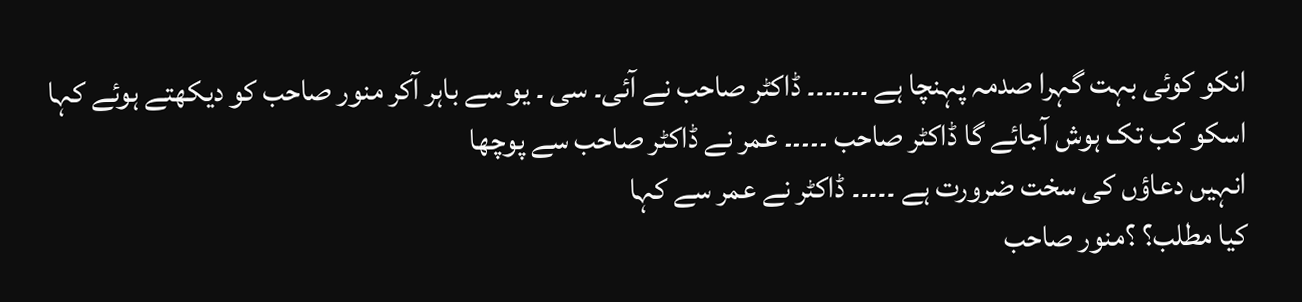انکو کوئی بہت گہرا صدمہ پہنچا ہے ۔۔۔۔۔۔۔ ڈاکٹر صاحب نے آئی۔ سی ۔ یو سے باہر آکر منور صاحب کو دیکھتے ہوئے کہا
اسکو کب تک ہوش آجائے گا ڈاکٹر صاحب ۔۔۔۔۔ عمر نے ڈاکٹر صاحب سے پوچھا
انہیں دعاؤں کی سخت ضرورت ہے ۔۔۔۔۔ ڈاکٹر نے عمر سے کہا
کیا مطلب؟ ؟منور صاحب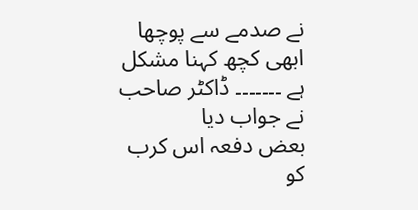نے صدمے سے پوچھا
ابھی کچھ کہنا مشکل ہے ۔۔۔۔۔۔۔ ڈاکٹر صاحب نے جواب دیا
بعض دفعہ اس کرب کو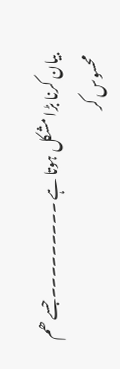بیان کرنا بڑا مشکل ہوتا ہے ۔۔۔۔۔۔۔۔۔ جسے ھم محسوس کر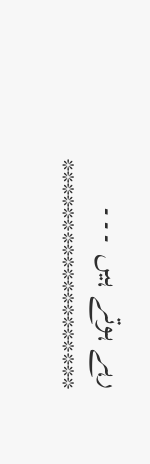رہے ہوتے ہیں ۔۔۔
*******************